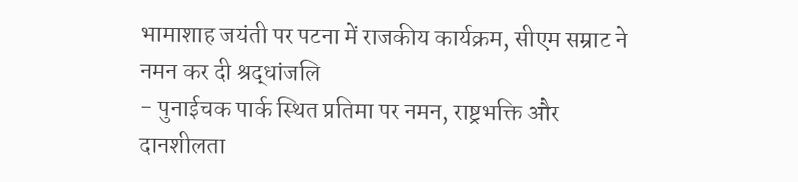भामाशाह जयंती पर पटना में राजकीय कार्यक्रम, सीएम सम्राट ने नमन कर दी श्रद्धांजलि
- पुनाईचक पार्क स्थित प्रतिमा पर नमन, राष्ट्रभक्ति और दानशीलता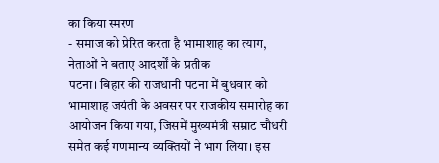का किया स्मरण
- समाज को प्रेरित करता है भामाशाह का त्याग, नेताओं ने बताए आदर्शों के प्रतीक
पटना। बिहार की राजधानी पटना में बुधवार को भामाशाह जयंती के अवसर पर राजकीय समारोह का आयोजन किया गया, जिसमें मुख्यमंत्री सम्राट चौधरी समेत कई गणमान्य व्यक्तियों ने भाग लिया। इस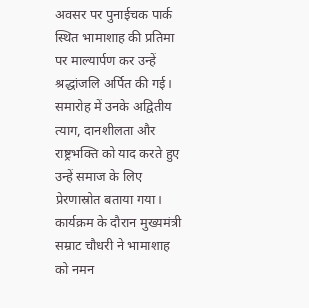अवसर पर पुनाईचक पार्क स्थित भामाशाह की प्रतिमा पर माल्यार्पण कर उन्हें श्रद्धांजलि अर्पित की गई। समारोह में उनके अद्वितीय त्याग, दानशीलता और राष्ट्रभक्ति को याद करते हुए उन्हें समाज के लिए प्रेरणास्रोत बताया गया। कार्यक्रम के दौरान मुख्यमंत्री सम्राट चौधरी ने भामाशाह को नमन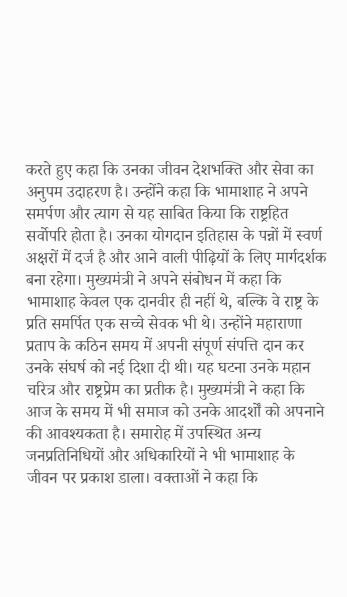करते हुए कहा कि उनका जीवन देशभक्ति और सेवा का अनुपम उदाहरण है। उन्होंने कहा कि भामाशाह ने अपने समर्पण और त्याग से यह साबित किया कि राष्ट्रहित सर्वोपरि होता है। उनका योगदान इतिहास के पन्नों में स्वर्ण अक्षरों में दर्ज है और आने वाली पीढ़ियों के लिए मार्गदर्शक बना रहेगा। मुख्यमंत्री ने अपने संबोधन में कहा कि भामाशाह केवल एक दानवीर ही नहीं थे, बल्कि वे राष्ट्र के प्रति समर्पित एक सच्चे सेवक भी थे। उन्होंने महाराणा प्रताप के कठिन समय में अपनी संपूर्ण संपत्ति दान कर उनके संघर्ष को नई दिशा दी थी। यह घटना उनके महान चरित्र और राष्ट्रप्रेम का प्रतीक है। मुख्यमंत्री ने कहा कि आज के समय में भी समाज को उनके आदर्शों को अपनाने की आवश्यकता है। समारोह में उपस्थित अन्य जनप्रतिनिधियों और अधिकारियों ने भी भामाशाह के जीवन पर प्रकाश डाला। वक्ताओं ने कहा कि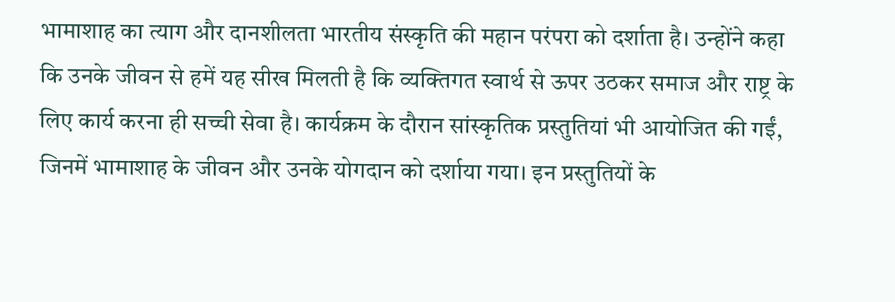भामाशाह का त्याग और दानशीलता भारतीय संस्कृति की महान परंपरा को दर्शाता है। उन्होंने कहा कि उनके जीवन से हमें यह सीख मिलती है कि व्यक्तिगत स्वार्थ से ऊपर उठकर समाज और राष्ट्र के लिए कार्य करना ही सच्ची सेवा है। कार्यक्रम के दौरान सांस्कृतिक प्रस्तुतियां भी आयोजित की गईं, जिनमें भामाशाह के जीवन और उनके योगदान को दर्शाया गया। इन प्रस्तुतियों के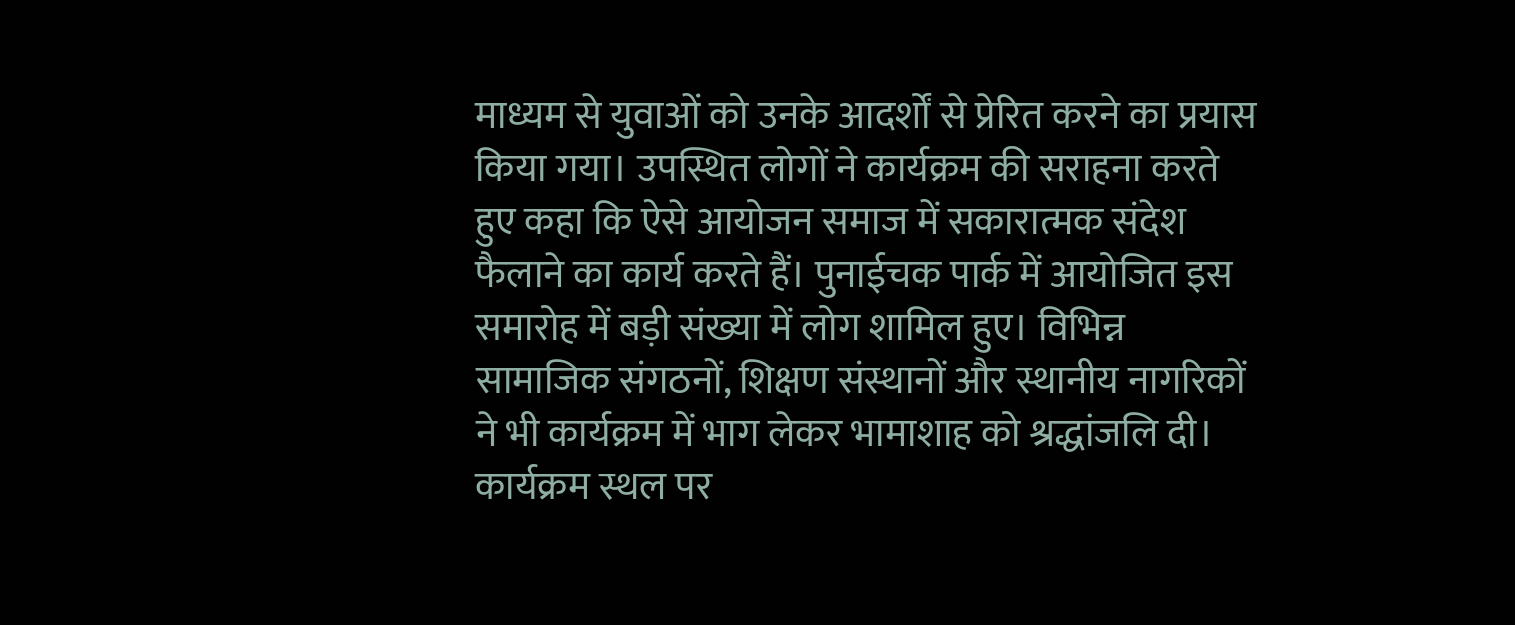माध्यम से युवाओं को उनके आदर्शों से प्रेरित करने का प्रयास किया गया। उपस्थित लोगों ने कार्यक्रम की सराहना करते हुए कहा कि ऐसे आयोजन समाज में सकारात्मक संदेश फैलाने का कार्य करते हैं। पुनाईचक पार्क में आयोजित इस समारोह में बड़ी संख्या में लोग शामिल हुए। विभिन्न सामाजिक संगठनों, शिक्षण संस्थानों और स्थानीय नागरिकों ने भी कार्यक्रम में भाग लेकर भामाशाह को श्रद्धांजलि दी। कार्यक्रम स्थल पर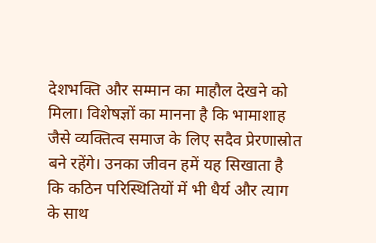देशभक्ति और सम्मान का माहौल देखने को मिला। विशेषज्ञों का मानना है कि भामाशाह जैसे व्यक्तित्व समाज के लिए सदैव प्रेरणास्रोत बने रहेंगे। उनका जीवन हमें यह सिखाता है कि कठिन परिस्थितियों में भी धैर्य और त्याग के साथ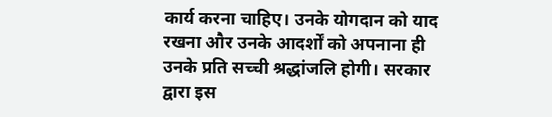कार्य करना चाहिए। उनके योगदान को याद रखना और उनके आदर्शों को अपनाना ही उनके प्रति सच्ची श्रद्धांजलि होगी। सरकार द्वारा इस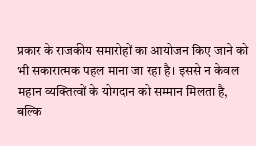प्रकार के राजकीय समारोहों का आयोजन किए जाने को भी सकारात्मक पहल माना जा रहा है। इससे न केवल महान व्यक्तित्वों के योगदान को सम्मान मिलता है, बल्कि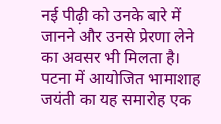नई पीढ़ी को उनके बारे में जानने और उनसे प्रेरणा लेने का अवसर भी मिलता है। पटना में आयोजित भामाशाह जयंती का यह समारोह एक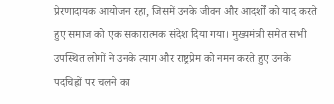प्रेरणादायक आयोजन रहा, जिसमें उनके जीवन और आदर्शों को याद करते हुए समाज को एक सकारात्मक संदेश दिया गया। मुख्यमंत्री समेत सभी उपस्थित लोगों ने उनके त्याग और राष्ट्रप्रेम को नमन करते हुए उनके पदचिह्नों पर चलने का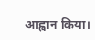आह्वान किया।